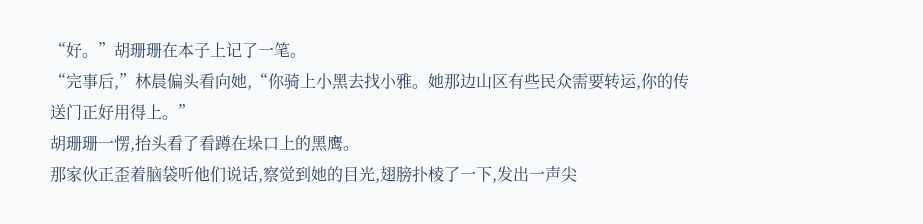“好。”胡珊珊在本子上记了一笔。
“完事后,”林晨偏头看向她,“你骑上小黑去找小雅。她那边山区有些民众需要转运,你的传送门正好用得上。”
胡珊珊一愣,抬头看了看蹲在垛口上的黑鹰。
那家伙正歪着脑袋听他们说话,察觉到她的目光,翅膀扑棱了一下,发出一声尖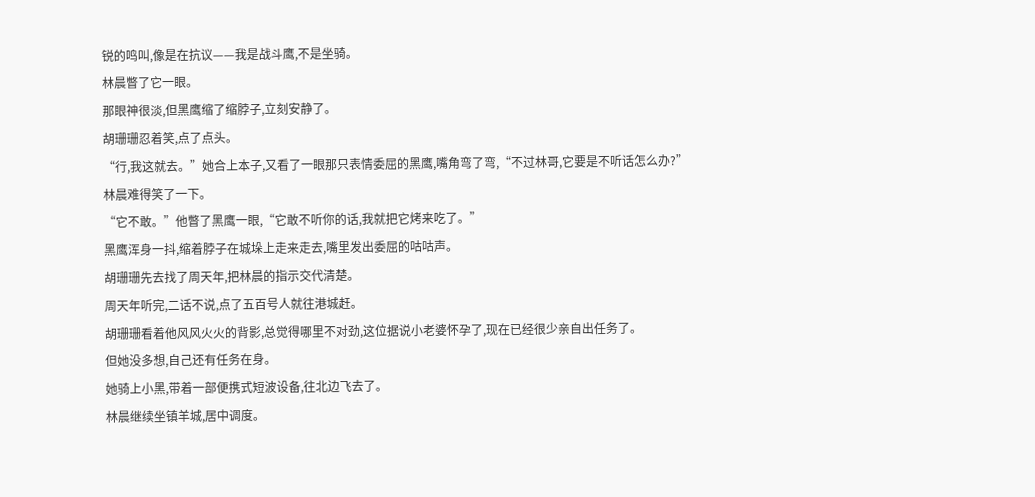锐的鸣叫,像是在抗议——我是战斗鹰,不是坐骑。
林晨瞥了它一眼。
那眼神很淡,但黑鹰缩了缩脖子,立刻安静了。
胡珊珊忍着笑,点了点头。
“行,我这就去。”她合上本子,又看了一眼那只表情委屈的黑鹰,嘴角弯了弯,“不过林哥,它要是不听话怎么办?”
林晨难得笑了一下。
“它不敢。”他瞥了黑鹰一眼,“它敢不听你的话,我就把它烤来吃了。”
黑鹰浑身一抖,缩着脖子在城垛上走来走去,嘴里发出委屈的咕咕声。
胡珊珊先去找了周天年,把林晨的指示交代清楚。
周天年听完,二话不说,点了五百号人就往港城赶。
胡珊珊看着他风风火火的背影,总觉得哪里不对劲,这位据说小老婆怀孕了,现在已经很少亲自出任务了。
但她没多想,自己还有任务在身。
她骑上小黑,带着一部便携式短波设备,往北边飞去了。
林晨继续坐镇羊城,居中调度。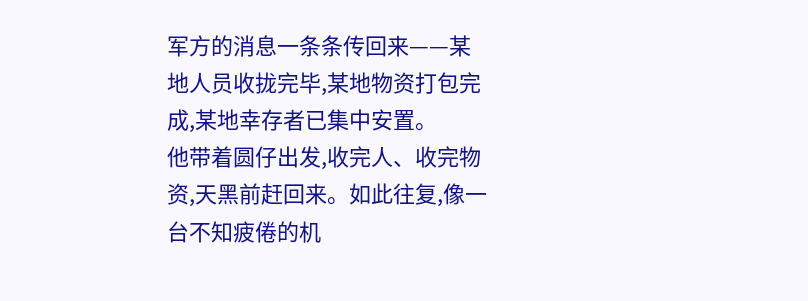军方的消息一条条传回来——某地人员收拢完毕,某地物资打包完成,某地幸存者已集中安置。
他带着圆仔出发,收完人、收完物资,天黑前赶回来。如此往复,像一台不知疲倦的机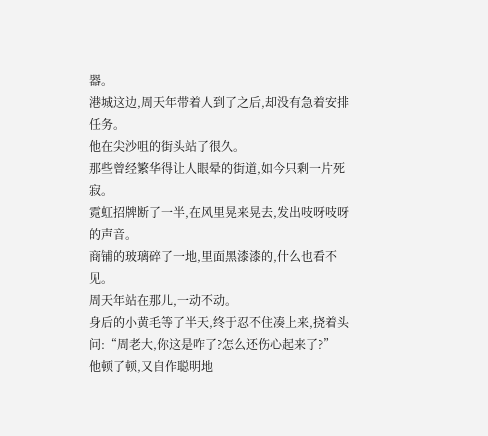器。
港城这边,周天年带着人到了之后,却没有急着安排任务。
他在尖沙咀的街头站了很久。
那些曾经繁华得让人眼晕的街道,如今只剩一片死寂。
霓虹招牌断了一半,在风里晃来晃去,发出吱呀吱呀的声音。
商铺的玻璃碎了一地,里面黑漆漆的,什么也看不见。
周天年站在那儿,一动不动。
身后的小黄毛等了半天,终于忍不住凑上来,挠着头问:“周老大,你这是咋了?怎么还伤心起来了?”
他顿了顿,又自作聪明地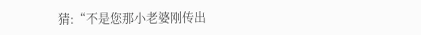猜:“不是您那小老婆刚传出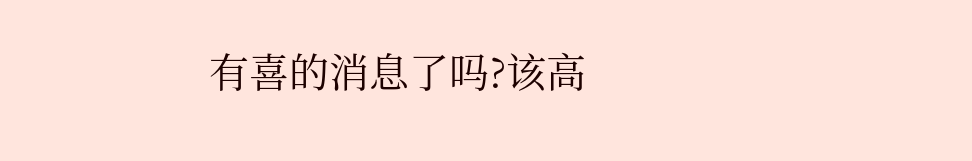有喜的消息了吗?该高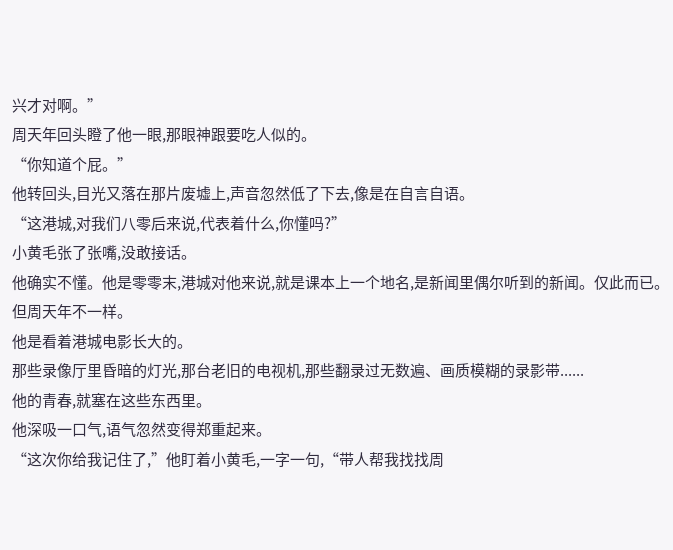兴才对啊。”
周天年回头瞪了他一眼,那眼神跟要吃人似的。
“你知道个屁。”
他转回头,目光又落在那片废墟上,声音忽然低了下去,像是在自言自语。
“这港城,对我们八零后来说,代表着什么,你懂吗?”
小黄毛张了张嘴,没敢接话。
他确实不懂。他是零零末,港城对他来说,就是课本上一个地名,是新闻里偶尔听到的新闻。仅此而已。
但周天年不一样。
他是看着港城电影长大的。
那些录像厅里昏暗的灯光,那台老旧的电视机,那些翻录过无数遍、画质模糊的录影带......
他的青春,就塞在这些东西里。
他深吸一口气,语气忽然变得郑重起来。
“这次你给我记住了,”他盯着小黄毛,一字一句,“带人帮我找找周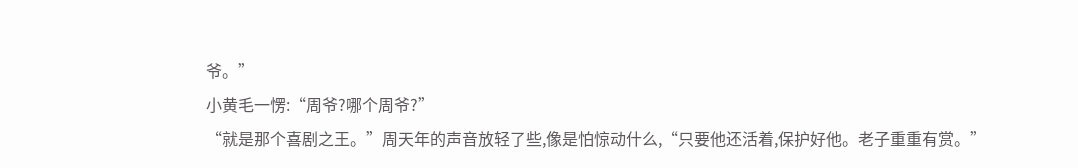爷。”
小黄毛一愣:“周爷?哪个周爷?”
“就是那个喜剧之王。”周天年的声音放轻了些,像是怕惊动什么,“只要他还活着,保护好他。老子重重有赏。”